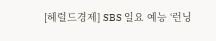[헤럴드경제] SBS 일요 예능 ‘런닝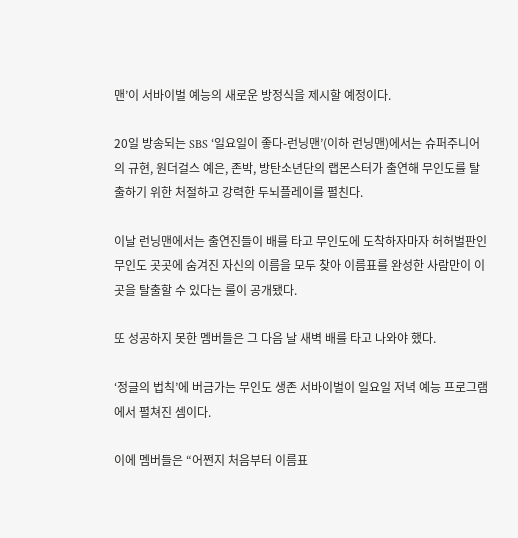맨’이 서바이벌 예능의 새로운 방정식을 제시할 예정이다.

20일 방송되는 SBS ‘일요일이 좋다-런닝맨’(이하 런닝맨)에서는 슈퍼주니어의 규현, 원더걸스 예은, 존박, 방탄소년단의 랩몬스터가 출연해 무인도를 탈출하기 위한 처절하고 강력한 두뇌플레이를 펼친다.

이날 런닝맨에서는 출연진들이 배를 타고 무인도에 도착하자마자 허허벌판인 무인도 곳곳에 숨겨진 자신의 이름을 모두 찾아 이름표를 완성한 사람만이 이곳을 탈출할 수 있다는 룰이 공개됐다.

또 성공하지 못한 멤버들은 그 다음 날 새벽 배를 타고 나와야 했다.

‘정글의 법칙’에 버금가는 무인도 생존 서바이벌이 일요일 저녁 예능 프로그램에서 펼쳐진 셈이다.

이에 멤버들은 “어쩐지 처음부터 이름표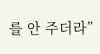를 안 주더라”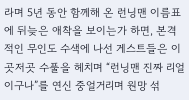라며 5년 동안 함께해 온 런닝맨 이름표에 뒤늦은 애착을 보이는가 하면, 본격적인 무인도 수색에 나선 게스트들은 이곳저곳 수풀을 헤치며 “런닝맨 진짜 리얼이구나”를 연신 중얼거리며 원망 섞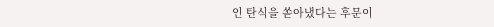인 탄식을 쏟아냈다는 후문이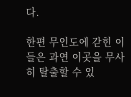다.

한편 무인도에 갇힌 이들은 과연 이곳을 무사히 탈출할 수 있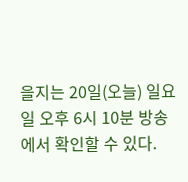을지는 20일(오늘) 일요일 오후 6시 10분 방송에서 확인할 수 있다.